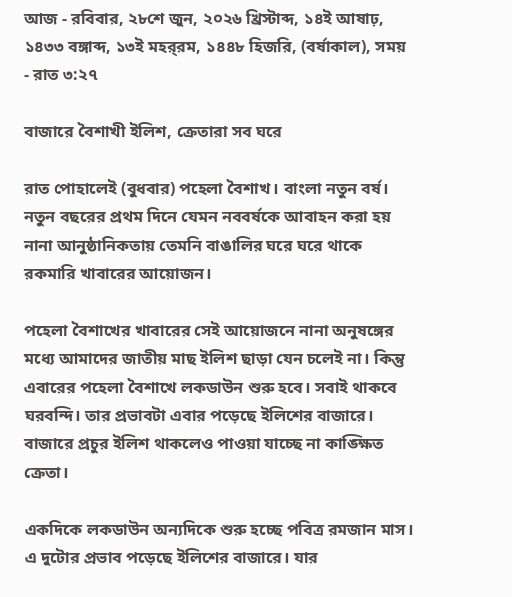আজ - রবিবার, ২৮শে জুন, ২০২৬ খ্রিস্টাব্দ, ১৪ই আষাঢ়, ১৪৩৩ বঙ্গাব্দ, ১৩ই মহর্‌রম, ১৪৪৮ হিজরি, (বর্ষাকাল), সময় - রাত ৩:২৭

বাজারে বৈশাখী ইলিশ, ক্রেতারা সব ঘরে

রাত পোহালেই (বুধবার) পহেলা বৈশাখ। বাংলা নতুন বর্ষ। নতুন বছরের প্রথম দিনে যেমন নববর্ষকে আবাহন করা হয় নানা আনুষ্ঠানিকতায় তেমনি বাঙালির ঘরে ঘরে থাকে রকমারি খাবারের আয়োজন।

পহেলা বৈশাখের খাবারের সেই আয়োজনে নানা অনুষঙ্গের মধ্যে আমাদের জাতীয় মাছ ইলিশ ছাড়া যেন চলেই না। কিন্তু এবারের পহেলা বৈশাখে লকডাউন শুরু হবে। সবাই থাকবে ঘরবন্দি। তার প্রভাবটা এবার পড়েছে ইলিশের বাজারে। বাজারে প্রচুর ইলিশ থাকলেও পাওয়া যাচ্ছে না কাঙ্ক্ষিত ক্রেতা।

একদিকে লকডাউন অন্যদিকে শুরু হচ্ছে পবিত্র রমজান মাস। এ দুটোর প্রভাব পড়েছে ইলিশের বাজারে। যার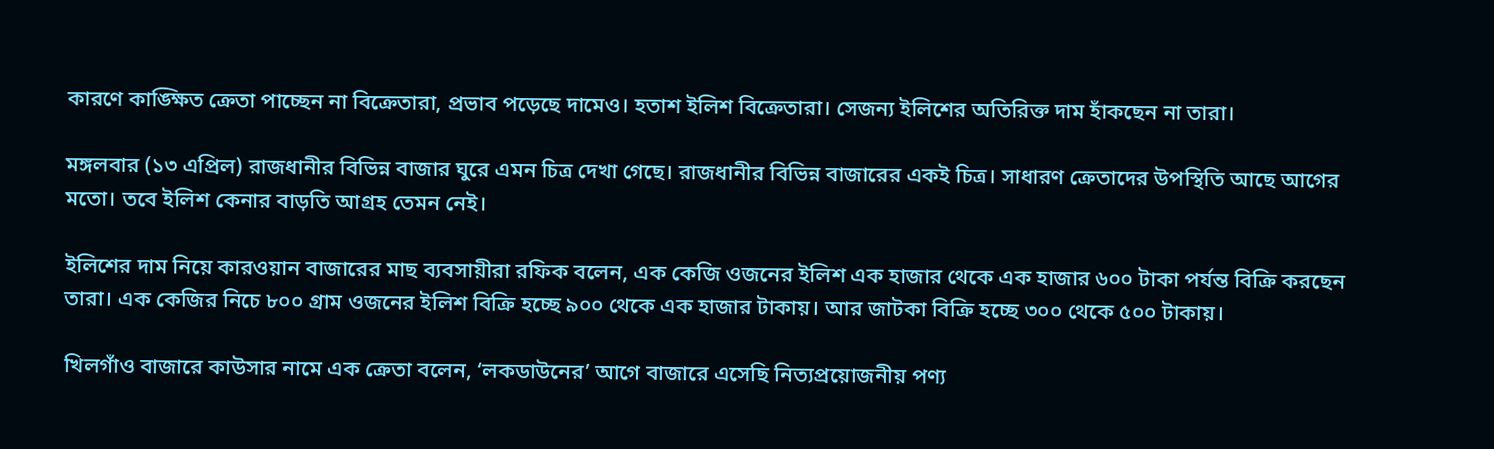কারণে কাঙ্ক্ষিত ক্রেতা পাচ্ছেন না বিক্রেতারা, প্রভাব পড়েছে দামেও। হতাশ ইলিশ বিক্রেতারা। সেজন্য ইলিশের অতিরিক্ত দাম হাঁকছেন না তারা।

মঙ্গলবার (১৩ এপ্রিল) রাজধানীর বিভিন্ন বাজার ঘুরে এমন চিত্র দেখা গেছে। রাজধানীর বিভিন্ন বাজারের একই চিত্র। সাধারণ ক্রেতাদের উপস্থিতি আছে আগের মতো। তবে ইলিশ কেনার বাড়তি আগ্রহ তেমন নেই।

ইলিশের দাম নিয়ে কারওয়ান বাজারের মাছ ব্যবসায়ীরা রফিক বলেন, এক কেজি ওজনের ইলিশ এক হাজার থেকে এক হাজার ৬০০ টাকা পর্যন্ত বিক্রি করছেন তারা। এক কেজির নিচে ৮০০ গ্রাম ওজনের ইলিশ বিক্রি হচ্ছে ৯০০ থেকে এক হাজার টাকায়। আর জাটকা বিক্রি হচ্ছে ৩০০ থেকে ৫০০ টাকায়।

খিলগাঁও বাজারে কাউসার নামে এক ক্রেতা বলেন, ‘লকডাউনের’ আগে বাজারে এসেছি নিত্যপ্রয়োজনীয় পণ্য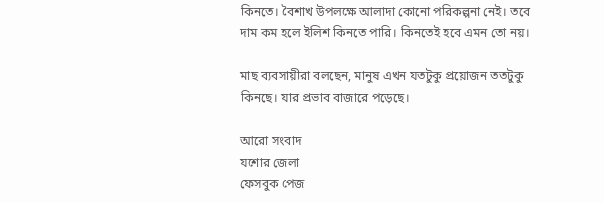কিনতে। বৈশাখ উপলক্ষে আলাদা কোনো পরিকল্পনা নেই। তবে দাম কম হলে ইলিশ কিনতে পারি। কিনতেই হবে এমন তো নয়।

মাছ ব্যবসায়ীরা বলছেন, মানুষ এখন যতটুকু প্রয়োজন ততটুকু কিনছে। যার প্রভাব বাজারে পড়েছে।

আরো সংবাদ
যশোর জেলা
ফেসবুক পেজ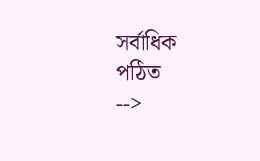সর্বাধিক পঠিত
-->